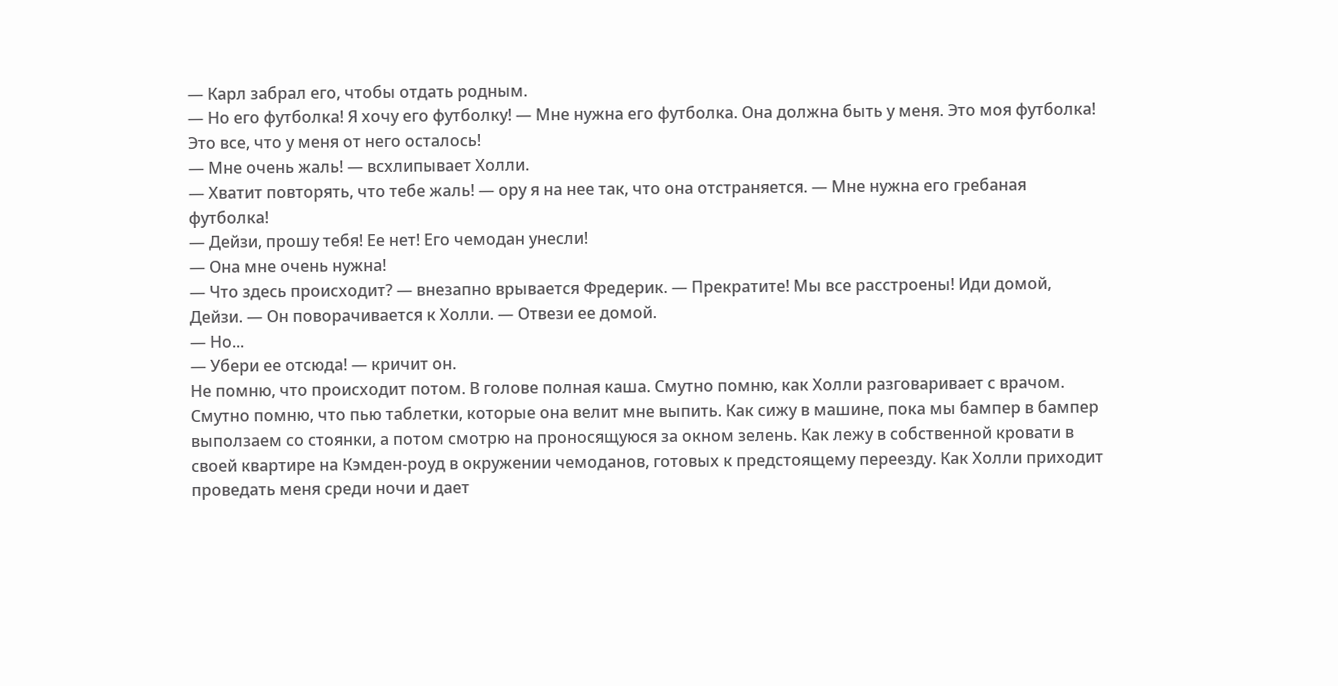— Карл забрал его, чтобы отдать родным.
— Но его футболка! Я хочу его футболку! — Мне нужна его футболка. Она должна быть у меня. Это моя футболка! Это все, что у меня от него осталось!
— Мне очень жаль! — всхлипывает Холли.
— Хватит повторять, что тебе жаль! — ору я на нее так, что она отстраняется. — Мне нужна его гребаная футболка!
— Дейзи, прошу тебя! Ее нет! Его чемодан унесли!
— Она мне очень нужна!
— Что здесь происходит? — внезапно врывается Фредерик. — Прекратите! Мы все расстроены! Иди домой, Дейзи. — Он поворачивается к Холли. — Отвези ее домой.
— Но...
— Убери ее отсюда! — кричит он.
Не помню, что происходит потом. В голове полная каша. Смутно помню, как Холли разговаривает с врачом. Смутно помню, что пью таблетки, которые она велит мне выпить. Как сижу в машине, пока мы бампер в бампер выползаем со стоянки, а потом смотрю на проносящуюся за окном зелень. Как лежу в собственной кровати в своей квартире на Кэмден-роуд в окружении чемоданов, готовых к предстоящему переезду. Как Холли приходит проведать меня среди ночи и дает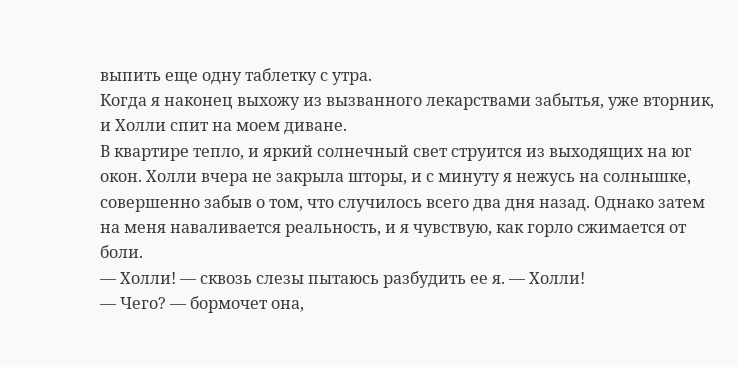выпить еще одну таблетку с утра.
Когда я наконец выхожу из вызванного лекарствами забытья, уже вторник, и Холли спит на моем диване.
В квартире тепло, и яркий солнечный свет струится из выходящих на юг окон. Холли вчера не закрыла шторы, и с минуту я нежусь на солнышке, совершенно забыв о том, что случилось всего два дня назад. Однако затем на меня наваливается реальность, и я чувствую, как горло сжимается от боли.
— Холли! — сквозь слезы пытаюсь разбудить ее я. — Холли!
— Чего? — бормочет она,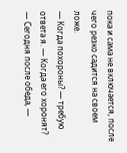пока и сама не включается, после чего резко садится на своем ложе.
— Когда похороны? — требую ответа я. — Когда его хоронят?
— Сегодня после обеда, —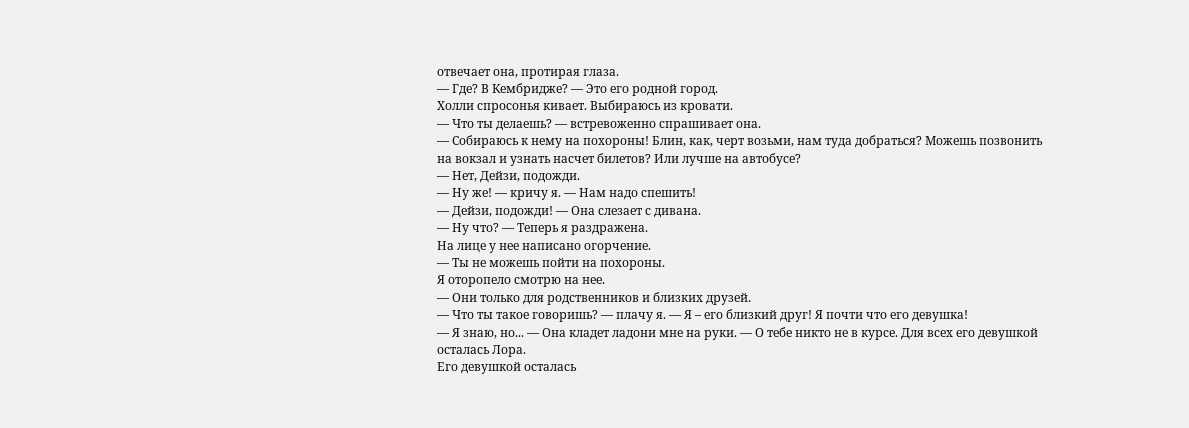отвечает она, протирая глаза.
— Где? В Кембридже? — Это его родной город.
Холли спросонья кивает. Выбираюсь из кровати.
— Что ты делаешь? — встревоженно спрашивает она.
— Собираюсь к нему на похороны! Блин, как, черт возьми, нам туда добраться? Можешь позвонить на вокзал и узнать насчет билетов? Или лучше на автобусе?
— Нет, Дейзи, подожди.
— Ну же! — кричу я. — Нам надо спешить!
— Дейзи, подожди! — Она слезает с дивана.
— Ну что? — Теперь я раздражена.
На лице у нее написано огорчение.
— Ты не можешь пойти на похороны.
Я оторопело смотрю на нее.
— Они только для родственников и близких друзей.
— Что ты такое говоришь? — плачу я. — Я – его близкий друг! Я почти что его девушка!
— Я знаю, но... — Она кладет ладони мне на руки. — О тебе никто не в курсе. Для всех его девушкой осталась Лора.
Его девушкой осталась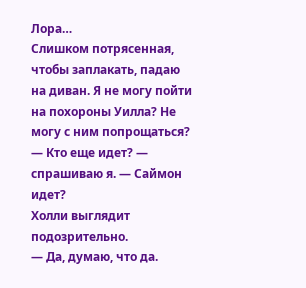Лора…
Слишком потрясенная, чтобы заплакать, падаю на диван. Я не могу пойти на похороны Уилла? Не могу с ним попрощаться?
— Кто еще идет? — спрашиваю я. — Саймон идет?
Холли выглядит подозрительно.
— Да, думаю, что да.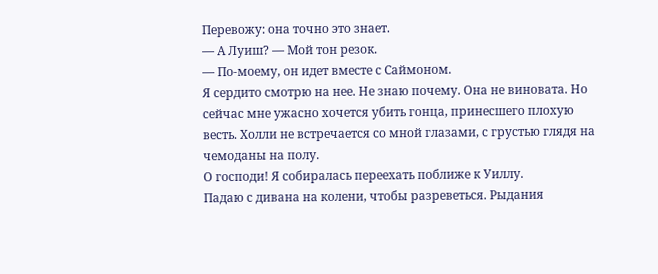Перевожу: она точно это знает.
— А Луиш? — Мой тон резок.
— По-моему, он идет вместе с Саймоном.
Я сердито смотрю на нее. Не знаю почему. Она не виновата. Но сейчас мне ужасно хочется убить гонца, принесшего плохую весть. Холли не встречается со мной глазами, с грустью глядя на чемоданы на полу.
О господи! Я собиралась переехать поближе к Уиллу.
Падаю с дивана на колени, чтобы разреветься. Рыдания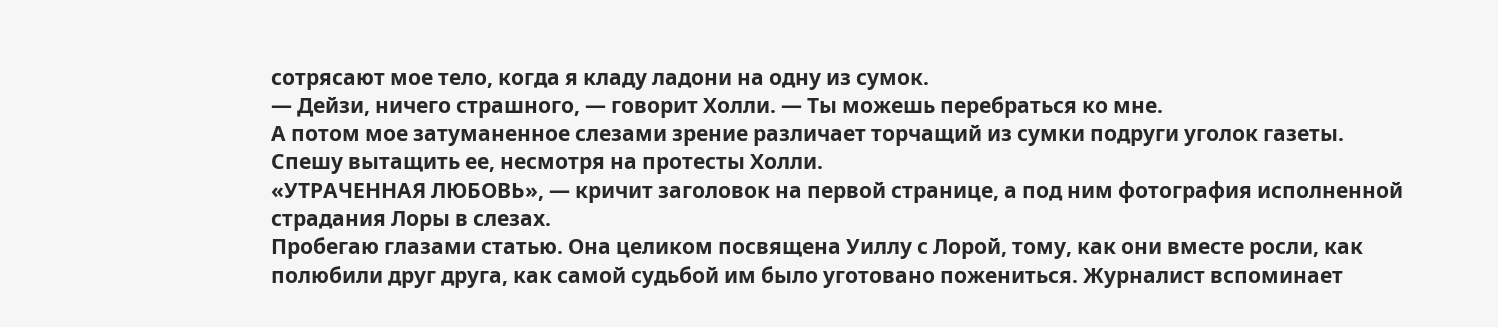сотрясают мое тело, когда я кладу ладони на одну из сумок.
— Дейзи, ничего страшного, — говорит Холли. — Ты можешь перебраться ко мне.
А потом мое затуманенное слезами зрение различает торчащий из сумки подруги уголок газеты.
Спешу вытащить ее, несмотря на протесты Холли.
«УТРАЧЕННАЯ ЛЮБОВЬ», — кричит заголовок на первой странице, а под ним фотография исполненной страдания Лоры в слезах.
Пробегаю глазами статью. Она целиком посвящена Уиллу с Лорой, тому, как они вместе росли, как полюбили друг друга, как самой судьбой им было уготовано пожениться. Журналист вспоминает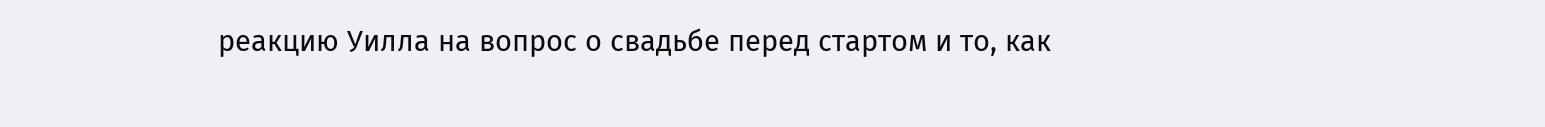реакцию Уилла на вопрос о свадьбе перед стартом и то, как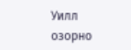Уилл озорно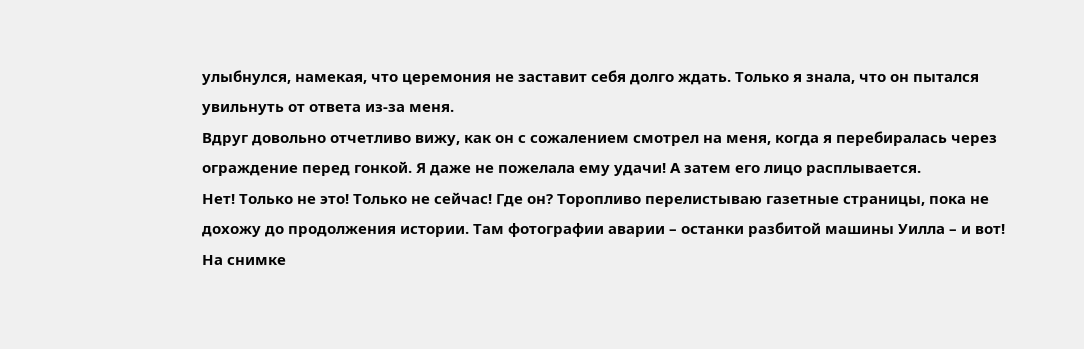улыбнулся, намекая, что церемония не заставит себя долго ждать. Только я знала, что он пытался увильнуть от ответа из-за меня.
Вдруг довольно отчетливо вижу, как он с сожалением смотрел на меня, когда я перебиралась через ограждение перед гонкой. Я даже не пожелала ему удачи! А затем его лицо расплывается.
Нет! Только не это! Только не сейчас! Где он? Торопливо перелистываю газетные страницы, пока не дохожу до продолжения истории. Там фотографии аварии – останки разбитой машины Уилла – и вот! На снимке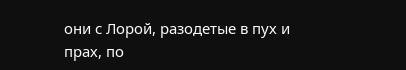они с Лорой, разодетые в пух и прах, по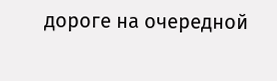дороге на очередной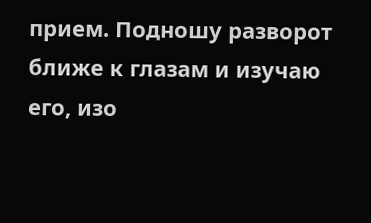прием. Подношу разворот ближе к глазам и изучаю его, изо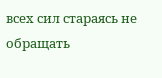всех сил стараясь не обращать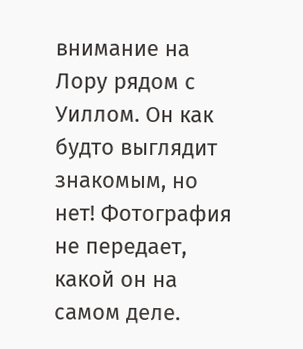внимание на Лору рядом с Уиллом. Он как будто выглядит знакомым, но нет! Фотография не передает, какой он на самом деле.